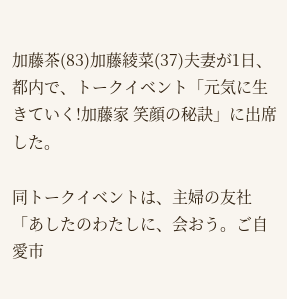加藤茶(83)加藤綾菜(37)夫妻が1日、都内で、トークイベント「元気に生きていく!加藤家 笑顔の秘訣」に出席した。

同トークイベントは、主婦の友社「あしたのわたしに、会おう。ご自愛市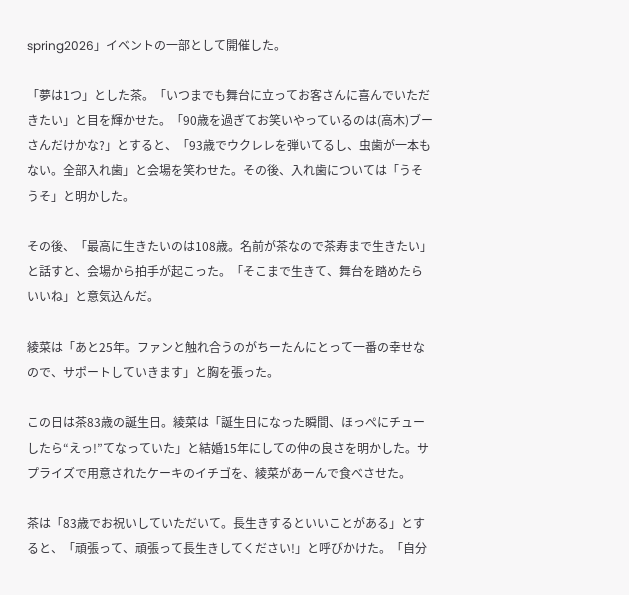spring2026」イベントの一部として開催した。

「夢は1つ」とした茶。「いつまでも舞台に立ってお客さんに喜んでいただきたい」と目を輝かせた。「90歳を過ぎてお笑いやっているのは(高木)ブーさんだけかな?」とすると、「93歳でウクレレを弾いてるし、虫歯が一本もない。全部入れ歯」と会場を笑わせた。その後、入れ歯については「うそうそ」と明かした。

その後、「最高に生きたいのは108歳。名前が茶なので茶寿まで生きたい」と話すと、会場から拍手が起こった。「そこまで生きて、舞台を踏めたらいいね」と意気込んだ。

綾菜は「あと25年。ファンと触れ合うのがちーたんにとって一番の幸せなので、サポートしていきます」と胸を張った。

この日は茶83歳の誕生日。綾菜は「誕生日になった瞬間、ほっぺにチューしたら“えっ!”てなっていた」と結婚15年にしての仲の良さを明かした。サプライズで用意されたケーキのイチゴを、綾菜があーんで食べさせた。

茶は「83歳でお祝いしていただいて。長生きするといいことがある」とすると、「頑張って、頑張って長生きしてください!」と呼びかけた。「自分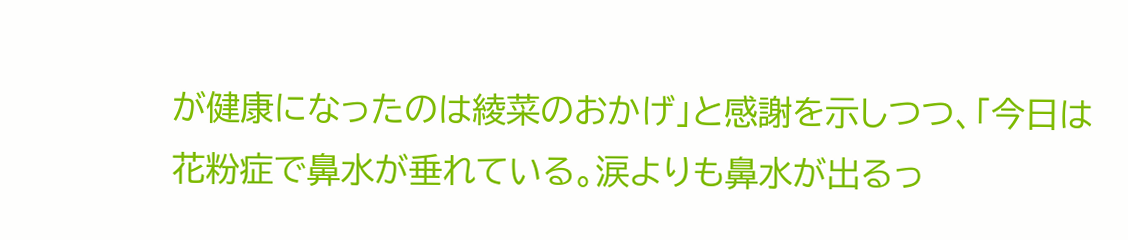が健康になったのは綾菜のおかげ」と感謝を示しつつ、「今日は花粉症で鼻水が垂れている。涙よりも鼻水が出るっ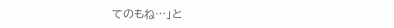てのもね…」と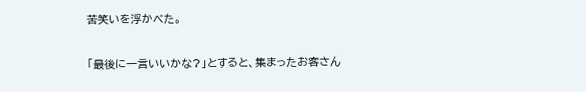苦笑いを浮かべた。

「最後に一言いいかな?」とすると、集まったお客さん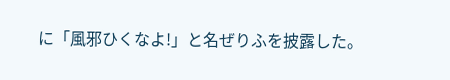に「風邪ひくなよ!」と名ぜりふを披露した。